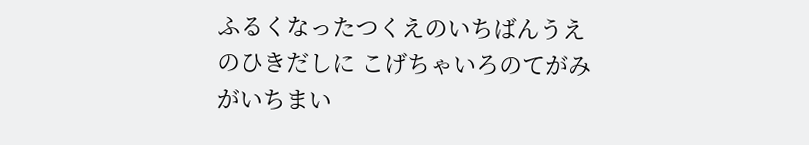ふるくなったつくえのいちばんうえのひきだしに こげちゃいろのてがみがいちまい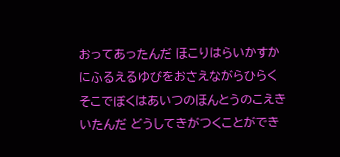おってあったんだ ほこりはらいかすかにふるえるゆびをおさえながらひらく そこでぼくはあいつのほんとうのこえきいたんだ どうしてきがつくことができ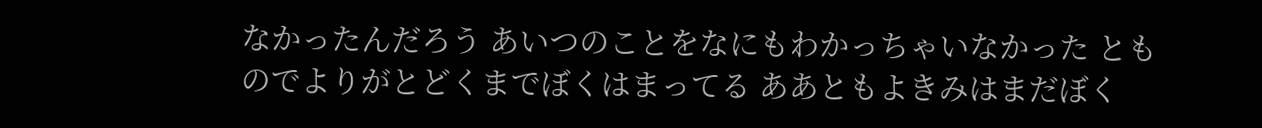なかったんだろう あいつのことをなにもわかっちゃいなかった とものでよりがとどくまでぼくはまってる ああともよきみはまだぼく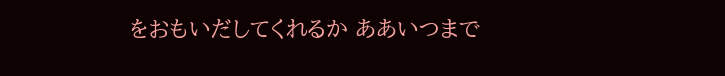をおもいだしてくれるか ああいつまで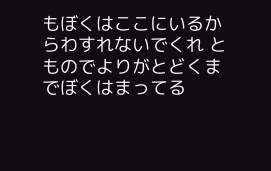もぼくはここにいるからわすれないでくれ とものでよりがとどくまでぼくはまってる